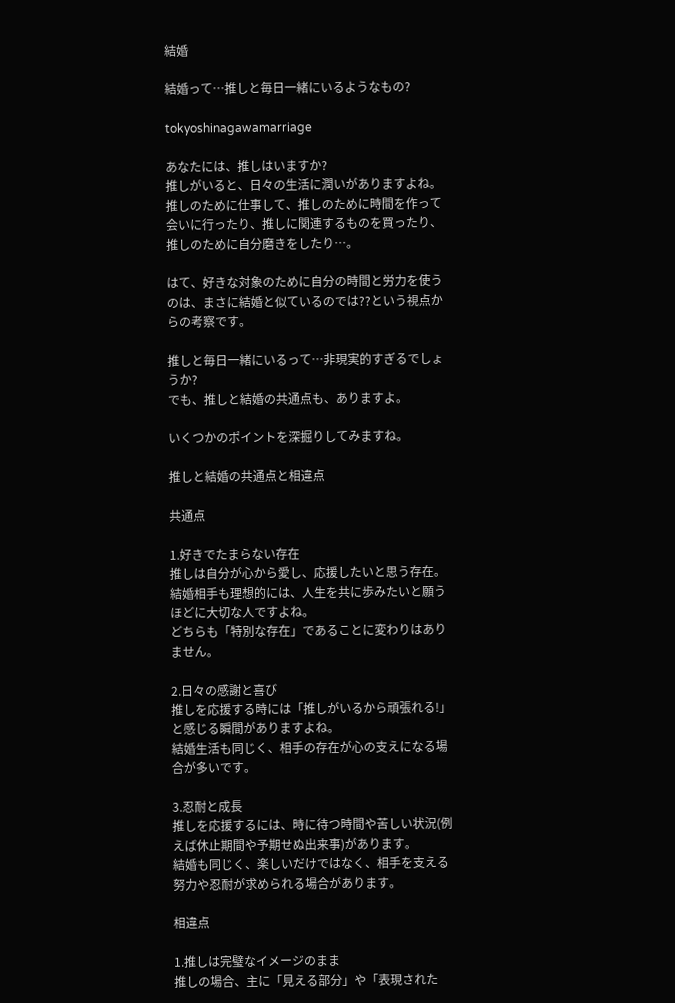結婚

結婚って…推しと毎日一緒にいるようなもの?

tokyoshinagawamarriage

あなたには、推しはいますか?
推しがいると、日々の生活に潤いがありますよね。
推しのために仕事して、推しのために時間を作って会いに行ったり、推しに関連するものを買ったり、推しのために自分磨きをしたり…。

はて、好きな対象のために自分の時間と労力を使うのは、まさに結婚と似ているのでは??という視点からの考察です。

推しと毎日一緒にいるって…非現実的すぎるでしょうか?
でも、推しと結婚の共通点も、ありますよ。

いくつかのポイントを深掘りしてみますね。

推しと結婚の共通点と相違点

共通点

1.好きでたまらない存在
推しは自分が心から愛し、応援したいと思う存在。
結婚相手も理想的には、人生を共に歩みたいと願うほどに大切な人ですよね。
どちらも「特別な存在」であることに変わりはありません。

2.日々の感謝と喜び
推しを応援する時には「推しがいるから頑張れる!」と感じる瞬間がありますよね。
結婚生活も同じく、相手の存在が心の支えになる場合が多いです。

3.忍耐と成長
推しを応援するには、時に待つ時間や苦しい状況(例えば休止期間や予期せぬ出来事)があります。
結婚も同じく、楽しいだけではなく、相手を支える努力や忍耐が求められる場合があります。

相違点

1.推しは完璧なイメージのまま
推しの場合、主に「見える部分」や「表現された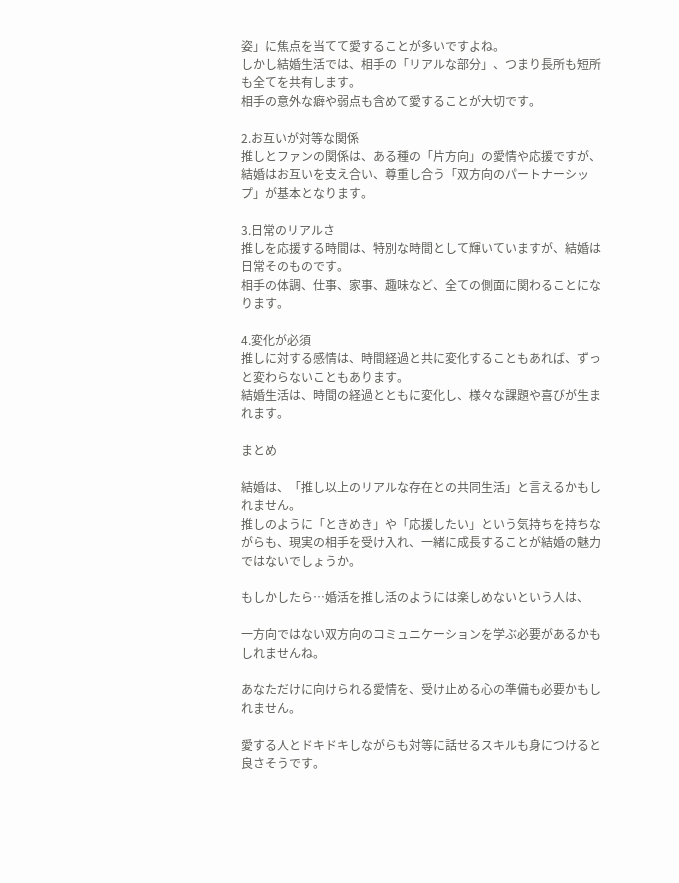姿」に焦点を当てて愛することが多いですよね。
しかし結婚生活では、相手の「リアルな部分」、つまり長所も短所も全てを共有します。
相手の意外な癖や弱点も含めて愛することが大切です。

2.お互いが対等な関係
推しとファンの関係は、ある種の「片方向」の愛情や応援ですが、結婚はお互いを支え合い、尊重し合う「双方向のパートナーシップ」が基本となります。

3.日常のリアルさ
推しを応援する時間は、特別な時間として輝いていますが、結婚は日常そのものです。
相手の体調、仕事、家事、趣味など、全ての側面に関わることになります。

4.変化が必須
推しに対する感情は、時間経過と共に変化することもあれば、ずっと変わらないこともあります。
結婚生活は、時間の経過とともに変化し、様々な課題や喜びが生まれます。

まとめ

結婚は、「推し以上のリアルな存在との共同生活」と言えるかもしれません。
推しのように「ときめき」や「応援したい」という気持ちを持ちながらも、現実の相手を受け入れ、一緒に成長することが結婚の魅力ではないでしょうか。

もしかしたら…婚活を推し活のようには楽しめないという人は、

一方向ではない双方向のコミュニケーションを学ぶ必要があるかもしれませんね。

あなただけに向けられる愛情を、受け止める心の準備も必要かもしれません。

愛する人とドキドキしながらも対等に話せるスキルも身につけると良さそうです。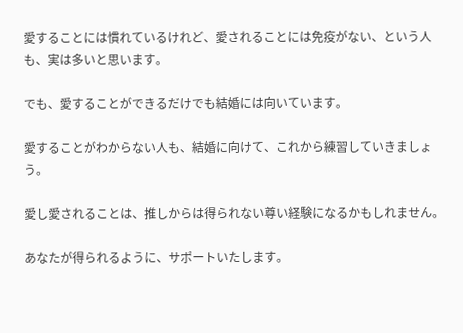愛することには慣れているけれど、愛されることには免疫がない、という人も、実は多いと思います。

でも、愛することができるだけでも結婚には向いています。

愛することがわからない人も、結婚に向けて、これから練習していきましょう。

愛し愛されることは、推しからは得られない尊い経験になるかもしれません。

あなたが得られるように、サポートいたします。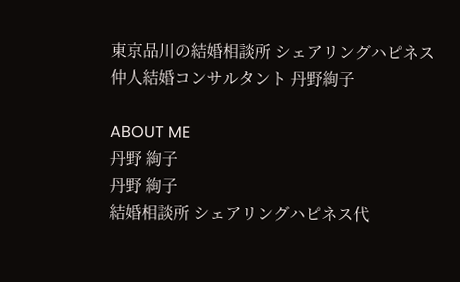東京品川の結婚相談所 シェアリングハピネス
仲人結婚コンサルタント 丹野絢子

ABOUT ME
丹野 絢子
丹野 絢子
結婚相談所 シェアリングハピネス代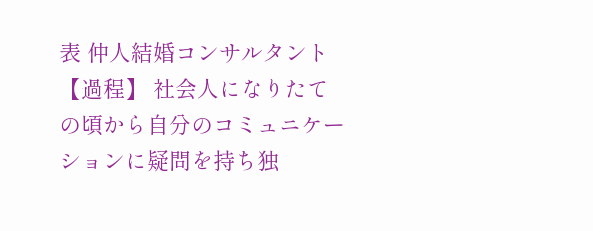表 仲人結婚コンサルタント
【過程】 社会人になりたての頃から自分のコミュニケーションに疑問を持ち独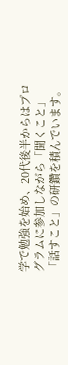学で勉強を始め、20代後半からはプログラムに参加しながら「聞くこと」「話すこと」の研鑽を積んでいます。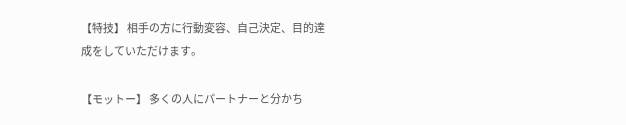【特技】 相手の方に行動変容、自己決定、目的達成をしていただけます。

【モットー】 多くの人にパートナーと分かち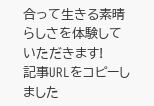合って生きる素晴らしさを体験していただきます!
記事URLをコピーしました